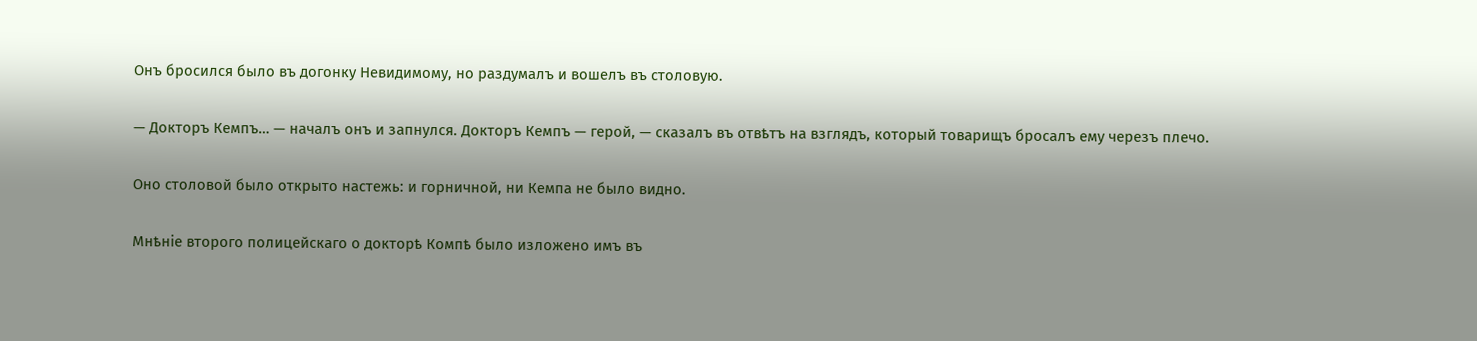Онъ бросился было въ догонку Невидимому, но раздумалъ и вошелъ въ столовую.

— Докторъ Кемпъ… — началъ онъ и запнулся. Докторъ Кемпъ — герой, — сказалъ въ отвѣтъ на взглядъ, который товарищъ бросалъ ему черезъ плечо.

Оно столовой было открыто настежь: и горничной, ни Кемпа не было видно.

Мнѣніе второго полицейскаго о докторѣ Компѣ было изложено имъ въ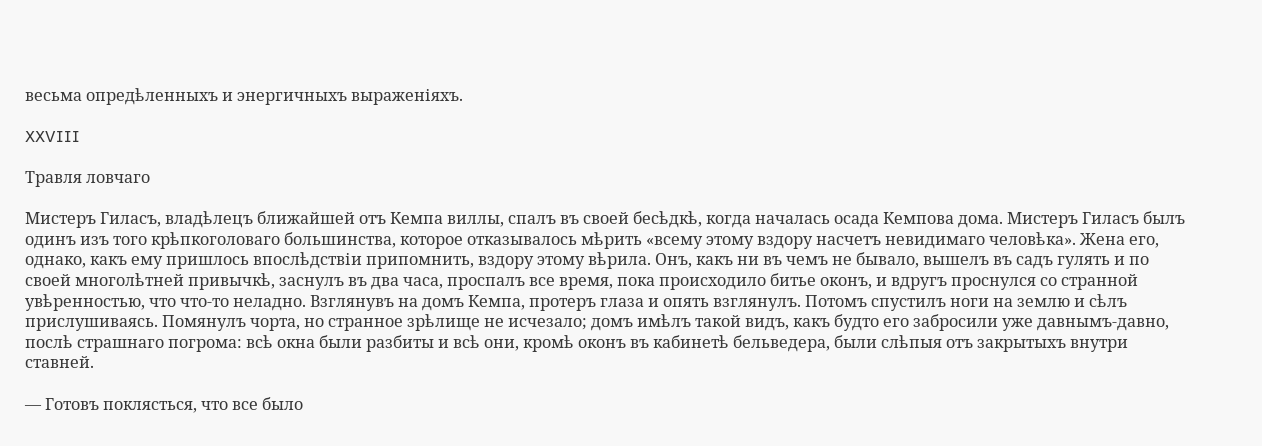весьма опредѣленныхъ и энергичныхъ выраженіяхъ.

XXVIII

Травля ловчаго

Мистеръ Гиласъ, владѣлецъ ближайшей отъ Кемпа виллы, спалъ въ своей бесѣдкѣ, когда началась осада Кемпова дома. Мистеръ Гиласъ былъ одинъ изъ того крѣпкоголоваго большинства, которое отказывалось мѣрить «всему этому вздору насчетъ невидимаго человѣка». Жена его, однако, какъ ему пришлось впослѣдствіи припомнить, вздору этому вѣрила. Онъ, какъ ни въ чемъ не бывало, вышелъ въ садъ гулять и по своей многолѣтней привычкѣ, заснулъ въ два часа, проспалъ все время, пока происходило битье оконъ, и вдругъ проснулся со странной увѣренностью, что что-то неладно. Взглянувъ на домъ Кемпа, протеръ глаза и опять взглянулъ. Потомъ спустилъ ноги на землю и сѣлъ прислушиваясь. Помянулъ чорта, но странное зрѣлище не исчезало; домъ имѣлъ такой видъ, какъ будто его забросили уже давнымъ-давно, послѣ страшнаго погрома: всѣ окна были разбиты и всѣ они, кромѣ оконъ въ кабинетѣ бельведера, были слѣпыя отъ закрытыхъ внутри ставней.

— Готовъ поклясться, что все было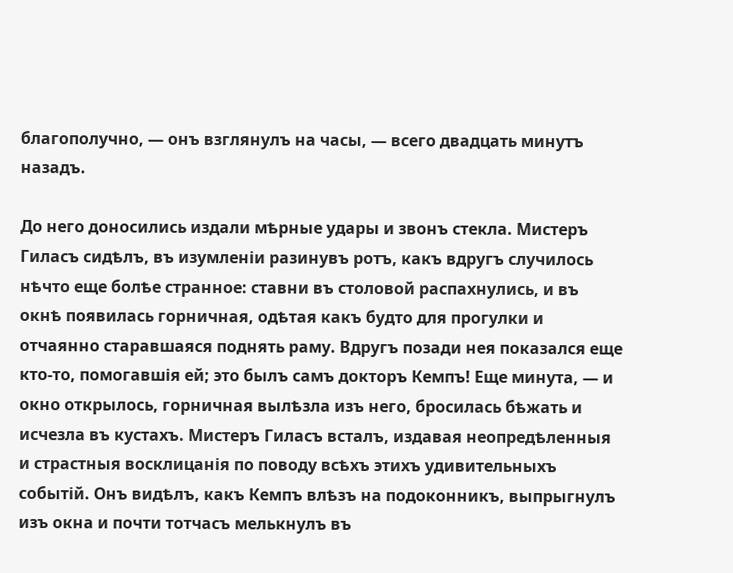благополучно, — онъ взглянулъ на часы, — всего двадцать минутъ назадъ.

До него доносились издали мѣрные удары и звонъ стекла. Мистеръ Гиласъ сидѣлъ, въ изумленіи разинувъ ротъ, какъ вдругъ случилось нѣчто еще болѣе странное: ставни въ столовой распахнулись, и въ окнѣ появилась горничная, одѣтая какъ будто для прогулки и отчаянно старавшаяся поднять раму. Вдругъ позади нея показался еще кто-то, помогавшія ей; это былъ самъ докторъ Кемпъ! Еще минута, — и окно открылось, горничная вылѣзла изъ него, бросилась бѣжать и исчезла въ кустахъ. Мистеръ Гиласъ всталъ, издавая неопредѣленныя и страстныя восклицанія по поводу всѣхъ этихъ удивительныхъ событій. Онъ видѣлъ, какъ Кемпъ влѣзъ на подоконникъ, выпрыгнулъ изъ окна и почти тотчасъ мелькнулъ въ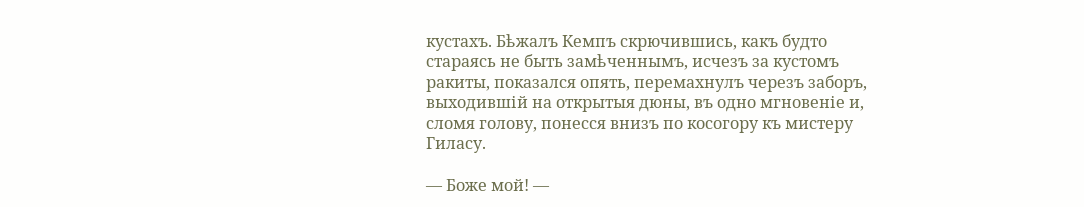кустахъ. Бѣжалъ Кемпъ скрючившись, какъ будто стараясь не быть замѣченнымъ, исчезъ за кустомъ ракиты, показался опять, перемахнулъ черезъ заборъ, выходившій на открытыя дюны, въ одно мгновеніе и, сломя голову, понесся внизъ по косогору къ мистеру Гиласу.

— Боже мой! —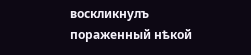воскликнулъ пораженный нѣкой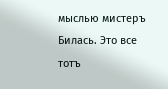мыслью мистеръ Билась. Это все тотъ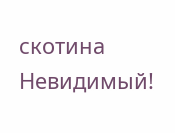скотина Невидимый!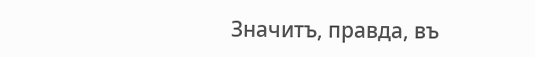Значитъ, правда, въ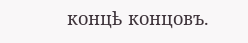концѣ концовъ.